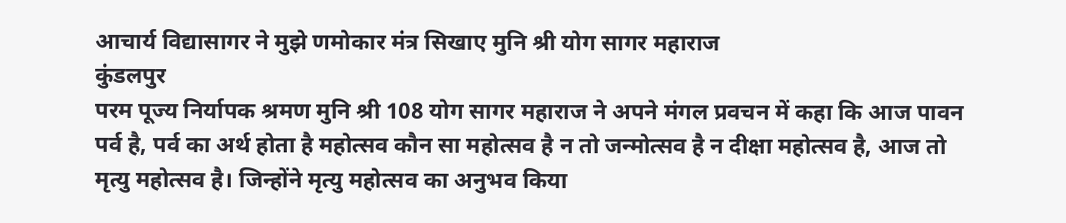आचार्य विद्यासागर ने मुझे णमोकार मंत्र सिखाए मुनि श्री योग सागर महाराज
कुंडलपुर
परम पूज्य निर्यापक श्रमण मुनि श्री 108 योग सागर महाराज ने अपने मंगल प्रवचन में कहा कि आज पावन पर्व है, पर्व का अर्थ होता है महोत्सव कौन सा महोत्सव है न तो जन्मोत्सव है न दीक्षा महोत्सव है, आज तो मृत्यु महोत्सव है। जिन्होंने मृत्यु महोत्सव का अनुभव किया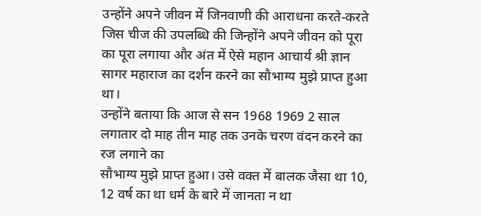उन्होंने अपने जीवन में जिनवाणी की आराधना करते-करते जिस चीज की उपलब्धि की जिन्होंने अपने जीवन को पूरा का पूरा लगाया और अंत में ऐसे महान आचार्य श्री ज्ञान सागर महाराज का दर्शन करने का सौभाग्य मुझे प्राप्त हुआ था।
उन्होंने बताया कि आज से सन 1968 1969 2 साल लगातार दो माह तीन माह तक उनके चरण वंदन करने का रज लगाने का
सौभाग्य मुझे प्राप्त हुआ। उसे वक्त में बालक जैसा था 10, 12 वर्ष का था धर्म के बारे में जानता न था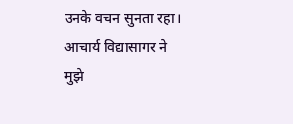उनके वचन सुनता रहा। आचार्य विद्यासागर ने मुझे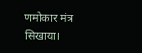णमोकार मंत्र सिखाया।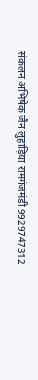संकलन अभिषेक जैन लुहाड़िया रामगंजमंडी 9929747312